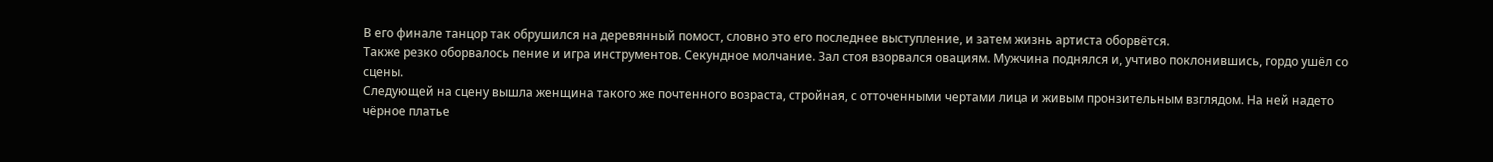В его финале танцор так обрушился на деревянный помост, словно это его последнее выступление, и затем жизнь артиста оборвётся.
Также резко оборвалось пение и игра инструментов. Секундное молчание. Зал стоя взорвался овациям. Мужчина поднялся и, учтиво поклонившись, гордо ушёл со сцены.
Следующей на сцену вышла женщина такого же почтенного возраста, стройная, с отточенными чертами лица и живым пронзительным взглядом. На ней надето чёрное платье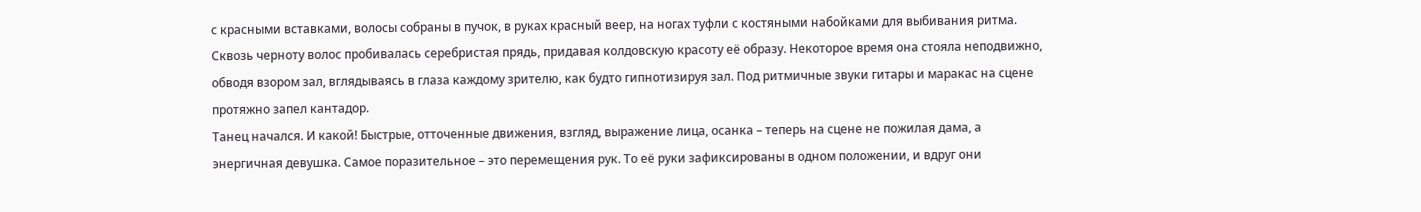с красными вставками, волосы собраны в пучок, в руках красный веер, на ногах туфли с костяными набойками для выбивания ритма. Сквозь черноту волос пробивалась серебристая прядь, придавая колдовскую красоту её образу. Некоторое время она стояла неподвижно, обводя взором зал, вглядываясь в глаза каждому зрителю, как будто гипнотизируя зал. Под ритмичные звуки гитары и маракас на сцене протяжно запел кантадор.
Танец начался. И какой! Быстрые, отточенные движения, взгляд, выражение лица, осанка – теперь на сцене не пожилая дама, а энергичная девушка. Самое поразительное – это перемещения рук. То её руки зафиксированы в одном положении, и вдруг они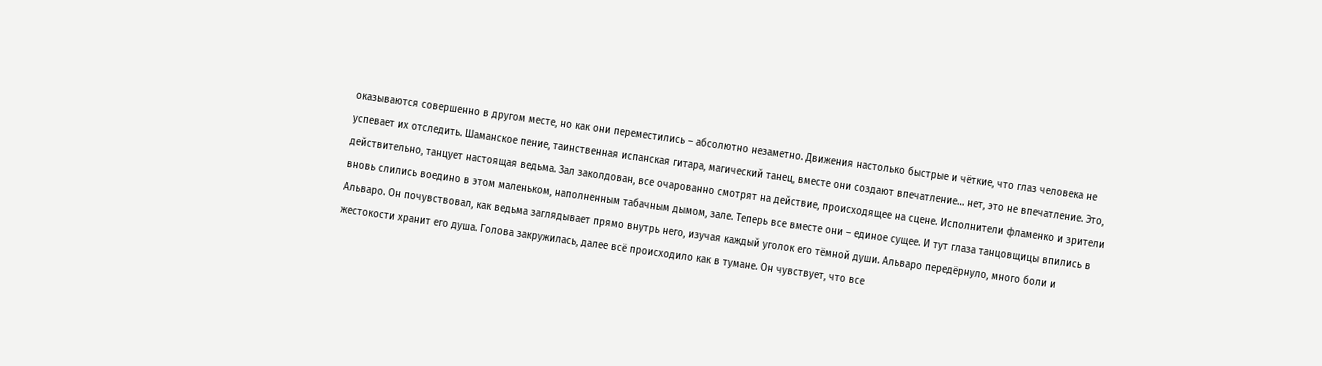оказываются совершенно в другом месте, но как они переместились – абсолютно незаметно. Движения настолько быстрые и чёткие, что глаз человека не успевает их отследить. Шаманское пение, таинственная испанская гитара, магический танец, вместе они создают впечатление… нет, это не впечатление. Это, действительно, танцует настоящая ведьма. Зал заколдован, все очарованно смотрят на действие, происходящее на сцене. Исполнители фламенко и зрители вновь слились воедино в этом маленьком, наполненным табачным дымом, зале. Теперь все вместе они – единое сущее. И тут глаза танцовщицы впились в Альваро. Он почувствовал, как ведьма заглядывает прямо внутрь него, изучая каждый уголок его тёмной души. Альваро передёрнуло, много боли и жестокости хранит его душа. Голова закружилась, далее всё происходило как в тумане. Он чувствует, что все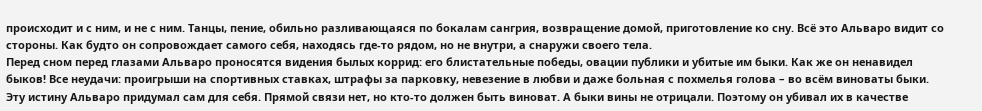происходит и с ним, и не с ним. Танцы, пение, обильно разливающаяся по бокалам сангрия, возвращение домой, приготовление ко сну. Всё это Альваро видит со стороны. Как будто он сопровождает самого себя, находясь где-то рядом, но не внутри, а снаружи своего тела.
Перед сном перед глазами Альваро проносятся видения былых коррид: его блистательные победы, овации публики и убитые им быки. Как же он ненавидел быков! Все неудачи: проигрыши на спортивных ставках, штрафы за парковку, невезение в любви и даже больная с похмелья голова – во всём виноваты быки. Эту истину Альваро придумал сам для себя. Прямой связи нет, но кто-то должен быть виноват. А быки вины не отрицали. Поэтому он убивал их в качестве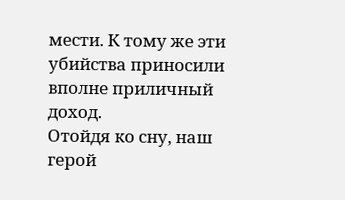мести. К тому же эти убийства приносили вполне приличный доход.
Отойдя ко сну, наш герой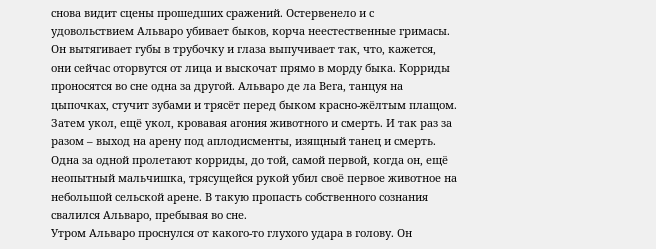снова видит сцены прошедших сражений. Остервенело и с удовольствием Альваро убивает быков, корча неестественные гримасы. Он вытягивает губы в трубочку и глаза выпучивает так, что, кажется, они сейчас оторвутся от лица и выскочат прямо в морду быка. Корриды проносятся во сне одна за другой. Альваро де ла Вега, танцуя на цыпочках, стучит зубами и трясёт перед быком красно-жёлтым плащом. Затем укол, ещё укол, кровавая агония животного и смерть. И так раз за разом – выход на арену под аплодисменты, изящный танец и смерть. Одна за одной пролетают корриды, до той, самой первой, когда он, ещё неопытный мальчишка, трясущейся рукой убил своё первое животное на небольшой сельской арене. В такую пропасть собственного сознания свалился Альваро, пребывая во сне.
Утром Альваро проснулся от какого-то глухого удара в голову. Он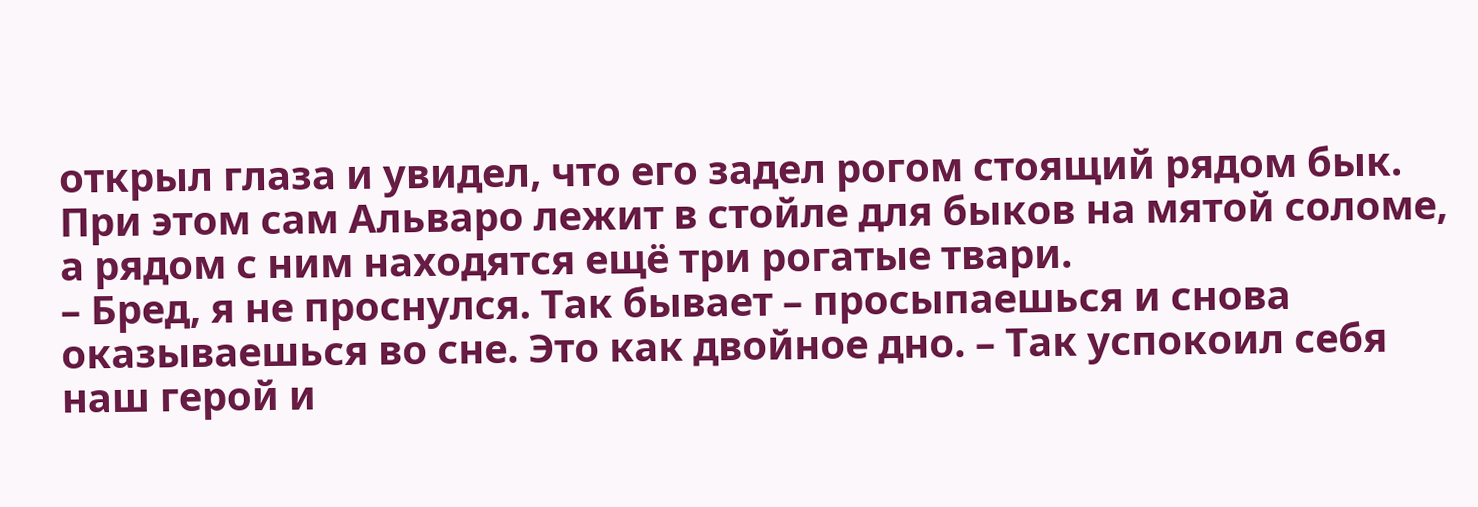открыл глаза и увидел, что его задел рогом стоящий рядом бык. При этом сам Альваро лежит в стойле для быков на мятой соломе, а рядом с ним находятся ещё три рогатые твари.
– Бред, я не проснулся. Так бывает – просыпаешься и снова оказываешься во сне. Это как двойное дно. – Так успокоил себя наш герой и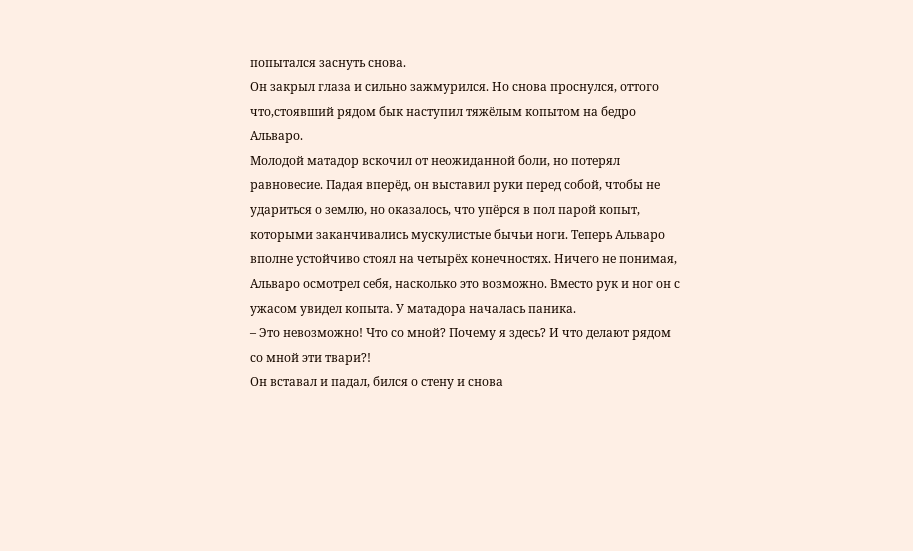попытался заснуть снова.
Он закрыл глаза и сильно зажмурился. Но снова проснулся, оттого что,стоявший рядом бык наступил тяжёлым копытом на бедро Альваро.
Молодой матадор вскочил от неожиданной боли, но потерял равновесие. Падая вперёд, он выставил руки перед собой, чтобы не удариться о землю, но оказалось, что упёрся в пол парой копыт, которыми заканчивались мускулистые бычьи ноги. Теперь Альваро вполне устойчиво стоял на четырёх конечностях. Ничего не понимая, Альваро осмотрел себя, насколько это возможно. Вместо рук и ног он с ужасом увидел копыта. У матадора началась паника.
– Это невозможно! Что со мной? Почему я здесь? И что делают рядом со мной эти твари?!
Он вставал и падал, бился о стену и снова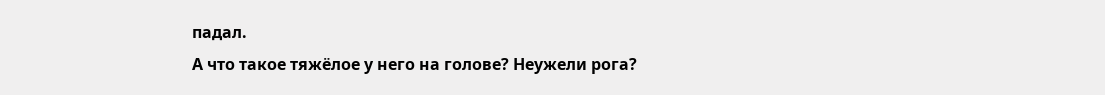падал.
А что такое тяжёлое у него на голове? Неужели рога?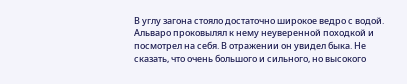В углу загона стояло достаточно широкое ведро с водой. Альваро проковылял к нему неуверенной походкой и посмотрел на себя. В отражении он увидел быка. Не сказать, что очень большого и сильного, но высокого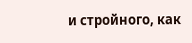и стройного, как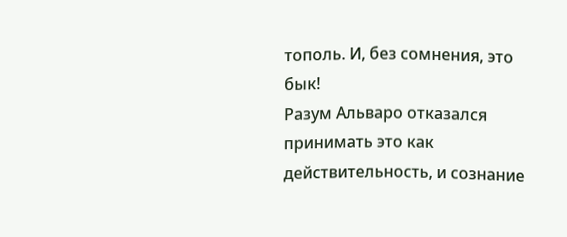тополь. И, без сомнения, это бык!
Разум Альваро отказался принимать это как действительность, и сознание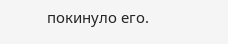покинуло его.